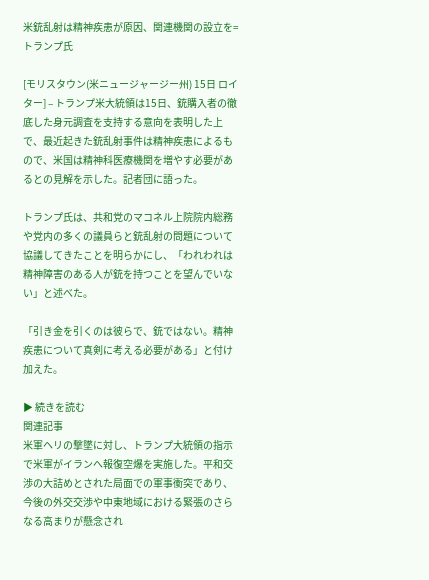米銃乱射は精神疾患が原因、関連機関の設立を=トランプ氏

[モリスタウン(米ニュージャージー州) 15日 ロイター] – トランプ米大統領は15日、銃購入者の徹底した身元調査を支持する意向を表明した上で、最近起きた銃乱射事件は精神疾患によるもので、米国は精神科医療機関を増やす必要があるとの見解を示した。記者団に語った。

トランプ氏は、共和党のマコネル上院院内総務や党内の多くの議員らと銃乱射の問題について協議してきたことを明らかにし、「われわれは精神障害のある人が銃を持つことを望んでいない」と述べた。

「引き金を引くのは彼らで、銃ではない。精神疾患について真剣に考える必要がある」と付け加えた。

▶ 続きを読む
関連記事
米軍ヘリの撃墜に対し、トランプ大統領の指示で米軍がイランへ報復空爆を実施した。平和交渉の大詰めとされた局面での軍事衝突であり、今後の外交交渉や中東地域における緊張のさらなる高まりが懸念され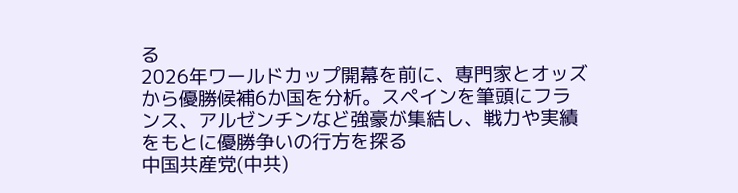る
2026年ワールドカップ開幕を前に、専門家とオッズから優勝候補6か国を分析。スペインを筆頭にフランス、アルゼンチンなど強豪が集結し、戦力や実績をもとに優勝争いの行方を探る
中国共産党(中共)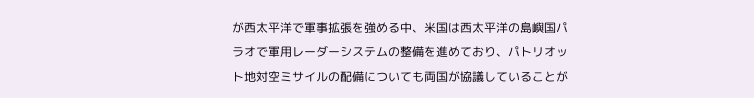が西太平洋で軍事拡張を強める中、米国は西太平洋の島嶼国パラオで軍用レーダーシステムの整備を進めており、パトリオット地対空ミサイルの配備についても両国が協議していることが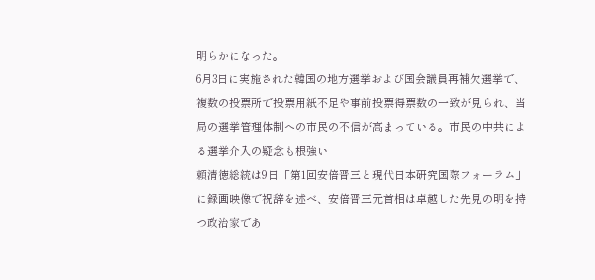明らかになった。
6月3日に実施された韓国の地方選挙および国会議員再補欠選挙で、複数の投票所で投票用紙不足や事前投票得票数の一致が見られ、当局の選挙管理体制への市民の不信が高まっている。市民の中共による選挙介入の疑念も根強い
頼清徳総統は9日「第1回安倍晋三と現代日本研究国際フォーラム」に録画映像で祝辞を述べ、安倍晋三元首相は卓越した先見の明を持つ政治家であ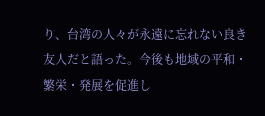り、台湾の人々が永遠に忘れない良き友人だと語った。今後も地域の平和・繁栄・発展を促進し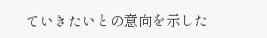ていきたいとの意向を示した